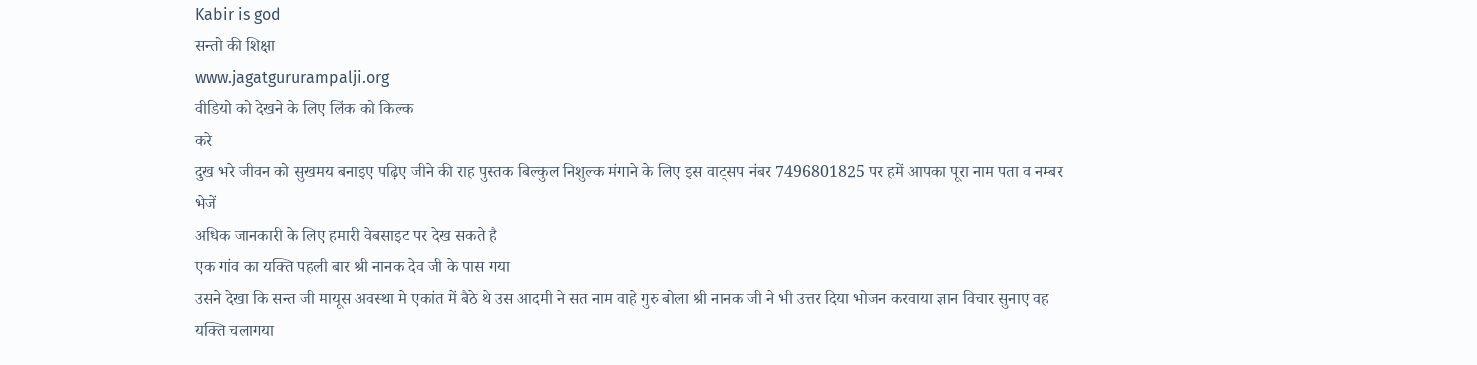Kabir is god
सन्तो की शिक्षा
www.jagatgururampalji.org
वीडियो को देखने के लिए लिंक को किल्क
करे
दुख भरे जीवन को सुखमय बनाइए पढ़िए जीने की राह पुस्तक बिल्कुल निशुल्क मंगाने के लिए इस वाट्सप नंबर 7496801825 पर हमें आपका पूरा नाम पता व नम्बर भेजें
अधिक जानकारी के लिए हमारी वेबसाइट पर देख सकते है
एक गांव का यक्ति पहली बार श्री नानक देव जी के पास गया
उसने देखा कि सन्त जी मायूस अवस्था मे एकांत में बैठे थे उस आदमी ने सत नाम वाहे गुरु बोला श्री नानक जी ने भी उत्तर दिया भोजन करवाया ज्ञान विचार सुनाए वह यक्ति चलागया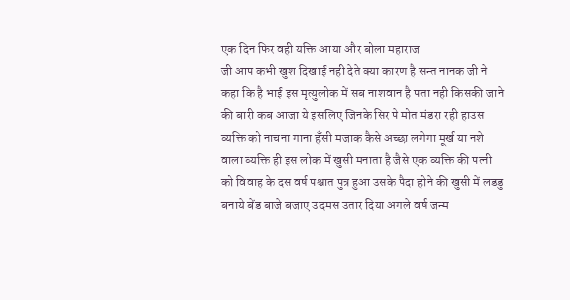एक दिन फिर वही यक्ति आया और बोला महाराज
जी आप कभी खुश दिखाई नही देते क्या कारण है सन्त नानक जी ने कहा कि है भाई इस मृत्युलोक में सब नाशवान है पता नही किसकी जाने की बारी कब आजा ये इसलिए जिनके सिर पे मोत मंडरा रही हाउस व्यक्ति को नाचना गाना हँसी मजाक कैसे अच्छा लगेगा मूर्ख या नशे वाला व्यक्ति ही इस लोक में खुसी मनाता है जैसे एक व्यक्ति की पत्नी को विवाह के दस वर्ष पश्चात पुत्र हुआ उसके पैदा होने की खुसी में लडडु बनाये बेंड बाजे बजाए उदमस उतार दिया अगले वर्ष जन्म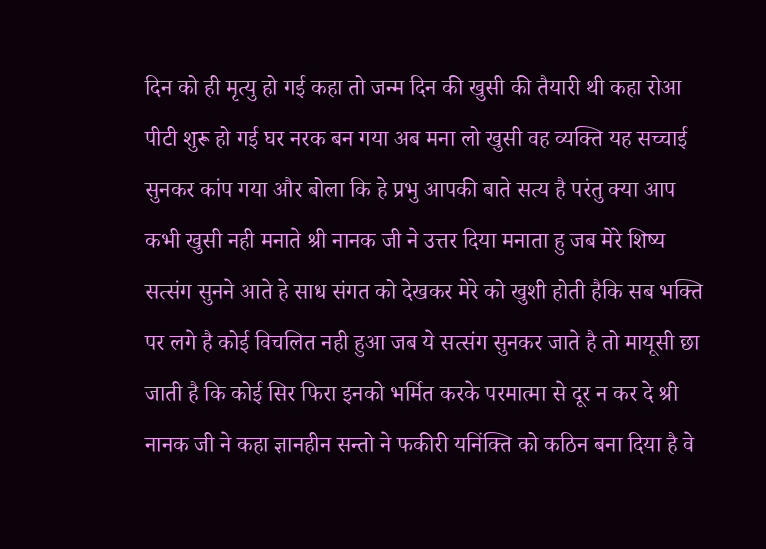दिन को ही मृत्यु हो गई कहा तो जन्म दिन की खुसी की तैयारी थी कहा रोआ पीटी शुरू हो गई घर नरक बन गया अब मना लो खुसी वह व्यक्ति यह सच्चाई सुनकर कांप गया और बोला कि हे प्रभु आपकी बाते सत्य है परंतु क्या आप कभी खुसी नही मनाते श्री नानक जी ने उत्तर दिया मनाता हु जब मेरे शिष्य सत्संग सुनने आते हे साध संगत को देखकर मेरे को खुशी होती हैकि सब भक्ति पर लगे है कोई विचलित नही हुआ जब ये सत्संग सुनकर जाते है तो मायूसी छा जाती है कि कोई सिर फिरा इनको भर्मित करके परमात्मा से दूर न कर दे श्री नानक जी ने कहा ज्ञानहीन सन्तो ने फकीरी यनिंक्ति को कठिन बना दिया है वे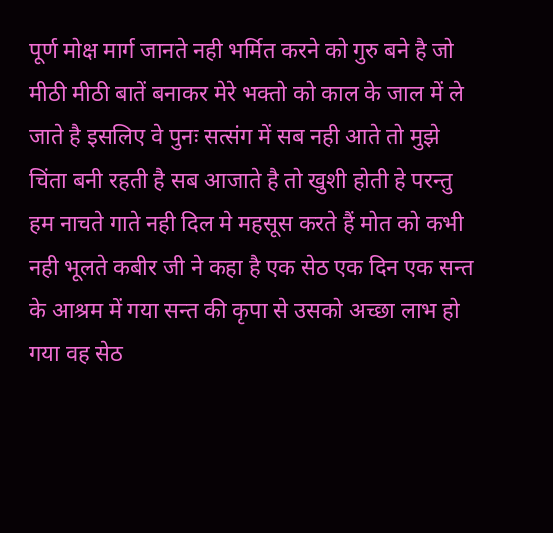पूर्ण मोक्ष मार्ग जानते नही भर्मित करने को गुरु बने है जो मीठी मीठी बातें बनाकर मेरे भक्तो को काल के जाल में ले जाते है इसलिए वे पुनः सत्संग में सब नही आते तो मुझे चिंता बनी रहती है सब आजाते है तो खुशी होती हे परन्तु हम नाचते गाते नही दिल मे महसूस करते हैं मोत को कभी नही भूलते कबीर जी ने कहा है एक सेठ एक दिन एक सन्त के आश्रम में गया सन्त की कृपा से उसको अच्छा लाभ हो गया वह सेठ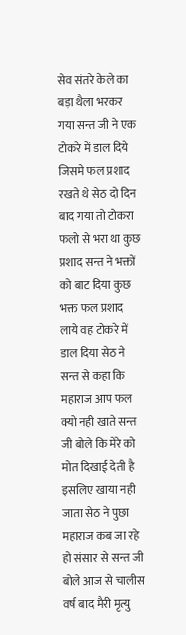सेव संतरे केले का बड़ा थैला भरकर गया सन्त जी ने एक टोकरे में डाल दिये जिसमे फल प्रशाद रखते थे सेठ दो दिन बाद गया तो टोकरा फलो से भरा था कुछ प्रशाद सन्त ने भक्तों को बाट दिया कुछ भक्त फल प्रशाद लाये वह टोकरे में डाल दिया सेठ ने सन्त से कहा कि महाराज आप फल क्यो नही खाते सन्त जी बोले कि मेरे को मोत दिखाई देती है इसलिए खाया नही जाता सेठ ने पुछा महाराज कब जा रहे हो संसार से सन्त जी बोले आज से चालीस वर्ष बाद मैरी मृत्यु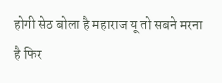होगी सेठ बोला है महाराज यू तो सबने मरना है फिर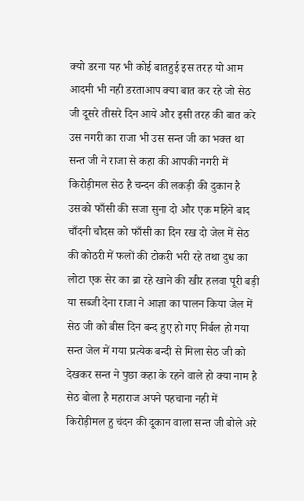क्यो डरना यह भी कोई बातहुई इस तरह यो आम आदमी भी नही डरताआप क्या बात कर रहे जो सेठ जी दूसरे तीसरे दिन आये और इसी तरह की बात करे उस नगरी का राजा भी उस सन्त जी का भक्त था सन्त जी ने राजा से कहा की आपकी नगरी में किरोड़ीमल सेठ है चन्दन की लकड़ी की दुकान है उसको फाँसी की सजा सुना दो और एक महिने बाद चाँदनी चौदस को फाँसी का दिन रख दो जेल में सेठ की कोठरी में फलों की टोकरी भरी रहे तथा दुध का लोटा एक सेर का ब्रा रहे खाने की खीर हलवा पूरी बड़ी या सब्जी देना राजा ने आज्ञा का पालन किया जेल में सेठ जी को बीस दिन बन्द हुए हो गए निर्बल हो गया सन्त जेल में गया प्रत्येक बन्दी से मिला सेठ जी को देखकर सन्त ने पुछा कहा के रहने वाले हो क्या नाम है सेठ बोला है महाराज अपने पहचाना नही में किरोड़ीमल हु चंदन की दूकान वाला सन्त जी बोले अरे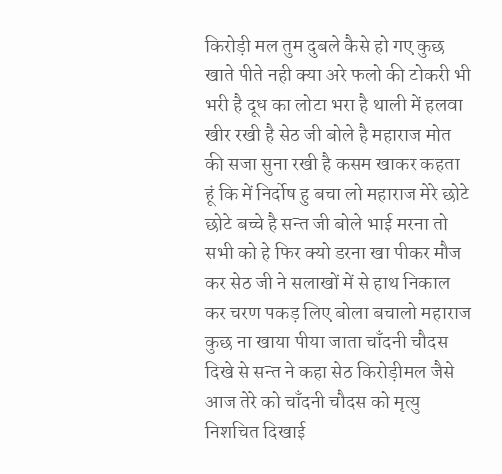किरोड़ी मल तुम दुबले कैसे हो गए कुछ खाते पीते नही क्या अरे फलो की टोकरी भी भरी है दूध का लोटा भरा है थाली में हलवा खीर रखी है सेठ जी बोले है महाराज मोत की सजा सुना रखी है कसम खाकर कहता हूं कि में निर्दोष हु बचा लो महाराज मेरे छोटे छोटे बच्चे है सन्त जी बोले भाई मरना तो सभी को हे फिर क्यो डरना खा पीकर मौज कर सेठ जी ने सलाखों में से हाथ निकाल कर चरण पकड़ लिए बोला बचालो महाराज कुछ ना खाया पीया जाता चाँदनी चौदस दिखे से सन्त ने कहा सेठ किरोड़ीमल जैसे आज तेरे को चाँदनी चौदस को मृत्यु निशचित दिखाई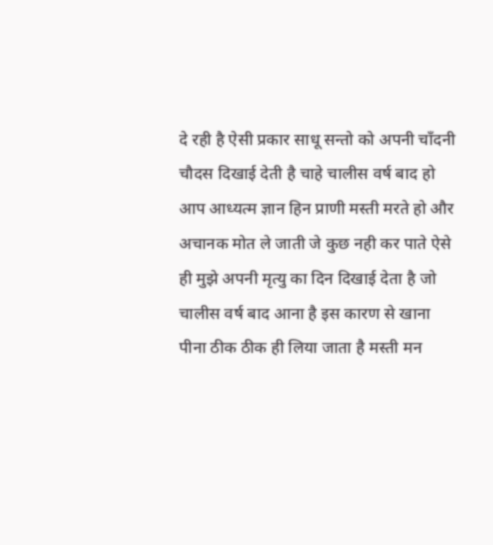दे रही है ऐसी प्रकार साधू सन्तो को अपनी चाँदनी चौदस दिखाई देती है चाहे चालीस वर्ष बाद हो
आप आध्यत्म ज्ञान हिन प्राणी मस्ती मरते हो और अचानक मोत ले जाती जे कुछ नही कर पाते ऐसे ही मुझे अपनी मृत्यु का दिन दिखाई देता है जो चालीस वर्ष बाद आना है इस कारण से खाना पीना ठीक ठीक ही लिया जाता है मस्ती मन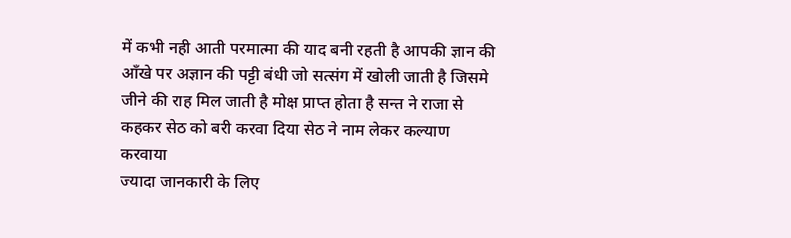में कभी नही आती परमात्मा की याद बनी रहती है आपकी ज्ञान की आँखे पर अज्ञान की पट्टी बंधी जो सत्संग में खोली जाती है जिसमे जीने की राह मिल जाती है मोक्ष प्राप्त होता है सन्त ने राजा से कहकर सेठ को बरी करवा दिया सेठ ने नाम लेकर कल्याण करवाया
ज्यादा जानकारी के लिए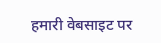हमारी वेबसाइट पर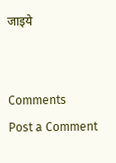जाइये


Comments
Post a Comment